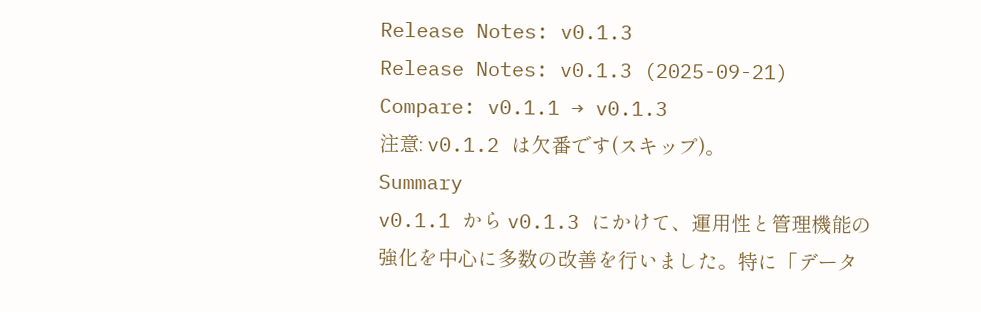Release Notes: v0.1.3
Release Notes: v0.1.3 (2025-09-21)
Compare: v0.1.1 → v0.1.3
注意: v0.1.2 は欠番です(スキップ)。
Summary
v0.1.1 から v0.1.3 にかけて、運用性と管理機能の強化を中心に多数の改善を行いました。特に「データ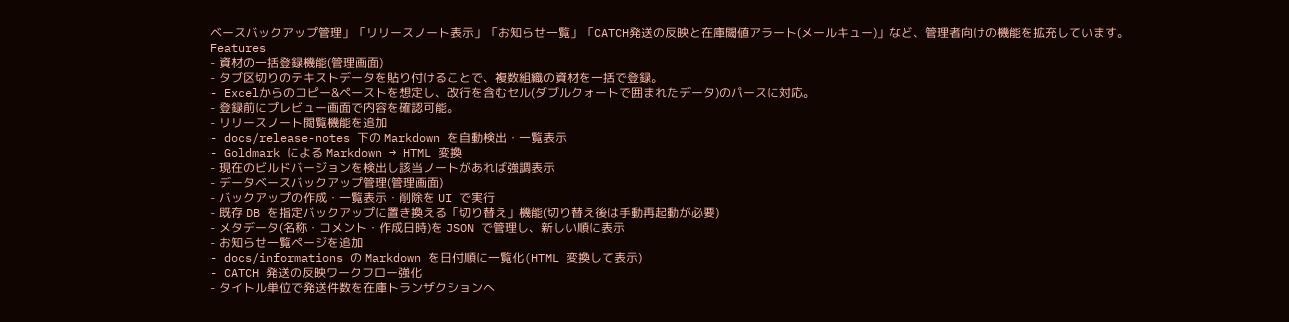ベースバックアップ管理」「リリースノート表示」「お知らせ一覧」「CATCH発送の反映と在庫閾値アラート(メールキュー)」など、管理者向けの機能を拡充しています。
Features
- 資材の一括登録機能(管理画面)
- タブ区切りのテキストデータを貼り付けることで、複数組織の資材を一括で登録。
- Excelからのコピー&ペーストを想定し、改行を含むセル(ダブルクォートで囲まれたデータ)のパースに対応。
- 登録前にプレビュー画面で内容を確認可能。
- リリースノート閲覧機能を追加
- docs/release-notes 下の Markdown を自動検出・一覧表示
- Goldmark による Markdown → HTML 変換
- 現在のビルドバージョンを検出し該当ノートがあれば強調表示
- データベースバックアップ管理(管理画面)
- バックアップの作成・一覧表示・削除を UI で実行
- 既存 DB を指定バックアップに置き換える「切り替え」機能(切り替え後は手動再起動が必要)
- メタデータ(名称・コメント・作成日時)を JSON で管理し、新しい順に表示
- お知らせ一覧ページを追加
- docs/informations の Markdown を日付順に一覧化(HTML 変換して表示)
- CATCH 発送の反映ワークフロー強化
- タイトル単位で発送件数を在庫トランザクションへ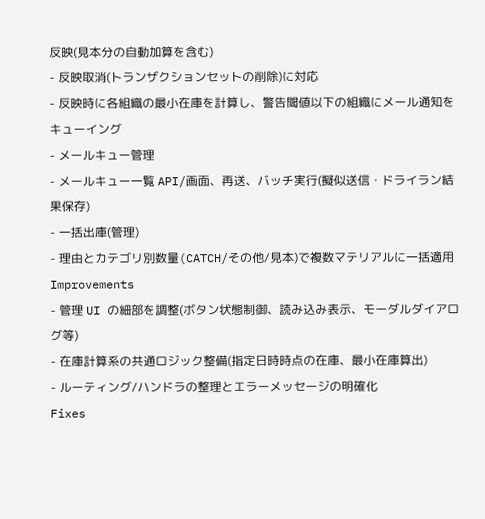反映(見本分の自動加算を含む)
- 反映取消(トランザクションセットの削除)に対応
- 反映時に各組織の最小在庫を計算し、警告閾値以下の組織にメール通知をキューイング
- メールキュー管理
- メールキュー一覧 API/画面、再送、バッチ実行(擬似送信・ドライラン結果保存)
- 一括出庫(管理)
- 理由とカテゴリ別数量(CATCH/その他/見本)で複数マテリアルに一括適用
Improvements
- 管理 UI の細部を調整(ボタン状態制御、読み込み表示、モーダルダイアログ等)
- 在庫計算系の共通ロジック整備(指定日時時点の在庫、最小在庫算出)
- ルーティング/ハンドラの整理とエラーメッセージの明確化
Fixes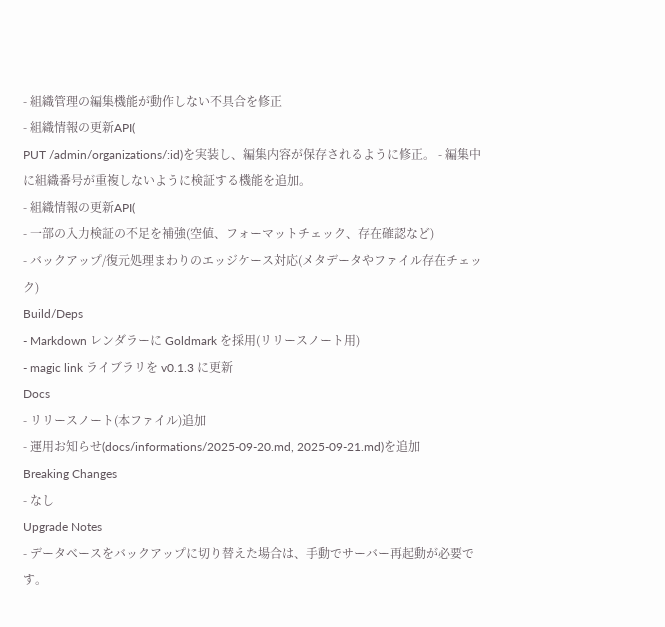- 組織管理の編集機能が動作しない不具合を修正
- 組織情報の更新API(
PUT /admin/organizations/:id)を実装し、編集内容が保存されるように修正。 - 編集中に組織番号が重複しないように検証する機能を追加。
- 組織情報の更新API(
- 一部の入力検証の不足を補強(空値、フォーマットチェック、存在確認など)
- バックアップ/復元処理まわりのエッジケース対応(メタデータやファイル存在チェック)
Build/Deps
- Markdown レンダラーに Goldmark を採用(リリースノート用)
- magic link ライブラリを v0.1.3 に更新
Docs
- リリースノート(本ファイル)追加
- 運用お知らせ(docs/informations/2025-09-20.md, 2025-09-21.md)を追加
Breaking Changes
- なし
Upgrade Notes
- データベースをバックアップに切り替えた場合は、手動でサーバー再起動が必要です。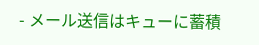- メール送信はキューに蓄積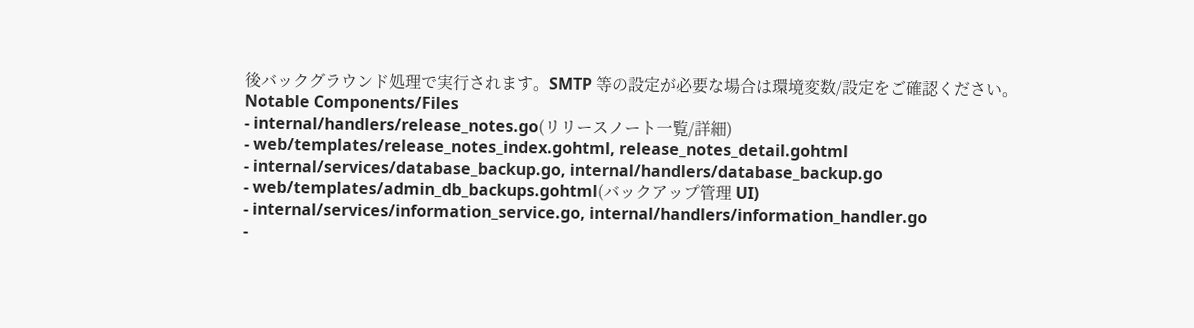後バックグラウンド処理で実行されます。SMTP 等の設定が必要な場合は環境変数/設定をご確認ください。
Notable Components/Files
- internal/handlers/release_notes.go(リリースノート一覧/詳細)
- web/templates/release_notes_index.gohtml, release_notes_detail.gohtml
- internal/services/database_backup.go, internal/handlers/database_backup.go
- web/templates/admin_db_backups.gohtml(バックアップ管理 UI)
- internal/services/information_service.go, internal/handlers/information_handler.go
-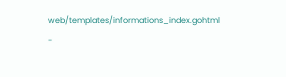web/templates/informations_index.gohtml
-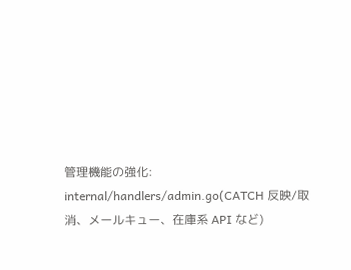管理機能の強化: internal/handlers/admin.go(CATCH 反映/取消、メールキュー、在庫系 API など)